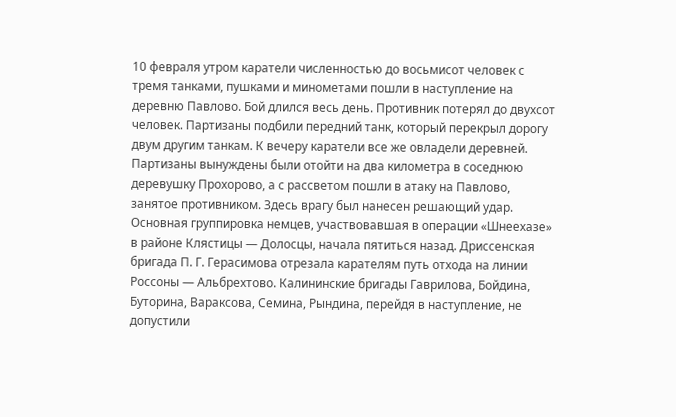10 февраля утром каратели численностью до восьмисот человек с тремя танками, пушками и минометами пошли в наступление на деревню Павлово. Бой длился весь день. Противник потерял до двухсот человек. Партизаны подбили передний танк, который перекрыл дорогу двум другим танкам. К вечеру каратели все же овладели деревней. Партизаны вынуждены были отойти на два километра в соседнюю деревушку Прохорово, а с рассветом пошли в атаку на Павлово, занятое противником. Здесь врагу был нанесен решающий удар.
Основная группировка немцев, участвовавшая в операции «Шнеехазе» в районе Клястицы — Долосцы, начала пятиться назад. Дриссенская бригада П. Г. Герасимова отрезала карателям путь отхода на линии Россоны — Альбрехтово. Калининские бригады Гаврилова, Бойдина, Буторина, Вараксова, Семина, Рындина, перейдя в наступление, не допустили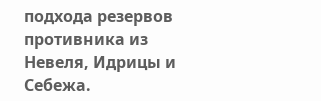подхода резервов противника из Невеля, Идрицы и Себежа.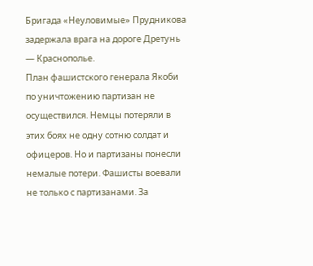Бригада «Неуловимые» Прудникова задержала врага на дороге Дретунь — Краснополье.
План фашистского генерала Якоби по уничтожению партизан не осуществился. Немцы потеряли в этих боях не одну сотню солдат и офицеров. Но и партизаны понесли немалые потери. Фашисты воевали не только с партизанами. За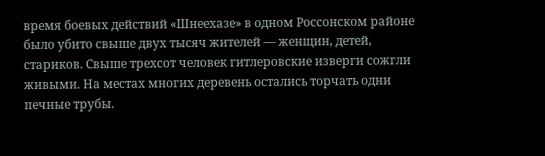время боевых действий «Шнеехазе» в одном Россонском районе было убито свыше двух тысяч жителей — женщин, детей, стариков. Свыше трехсот человек гитлеровские изверги сожгли живыми. На местах многих деревень остались торчать одни печные трубы.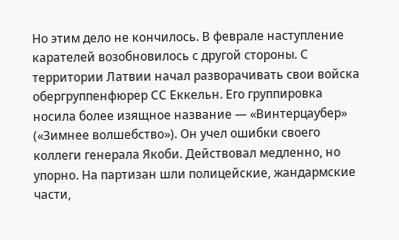Но этим дело не кончилось. В феврале наступление карателей возобновилось с другой стороны. С территории Латвии начал разворачивать свои войска обергруппенфюрер СС Еккельн. Его группировка носила более изящное название — «Винтерцаубер» («Зимнее волшебство»). Он учел ошибки своего коллеги генерала Якоби. Действовал медленно, но упорно. На партизан шли полицейские, жандармские части,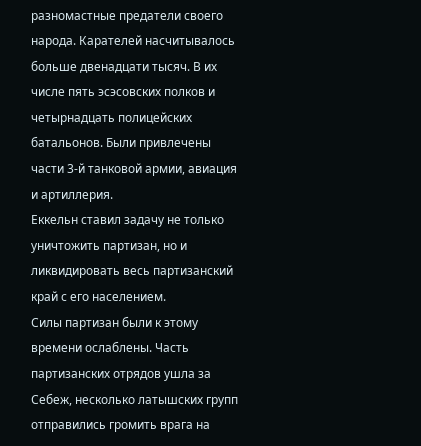разномастные предатели своего народа. Карателей насчитывалось больше двенадцати тысяч. В их числе пять эсэсовских полков и четырнадцать полицейских батальонов. Были привлечены части 3-й танковой армии, авиация и артиллерия.
Еккельн ставил задачу не только уничтожить партизан, но и ликвидировать весь партизанский край с его населением.
Силы партизан были к этому времени ослаблены. Часть партизанских отрядов ушла за Себеж, несколько латышских групп отправились громить врага на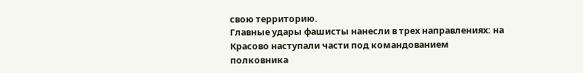свою территорию.
Главные удары фашисты нанесли в трех направлениях: на Красово наступали части под командованием полковника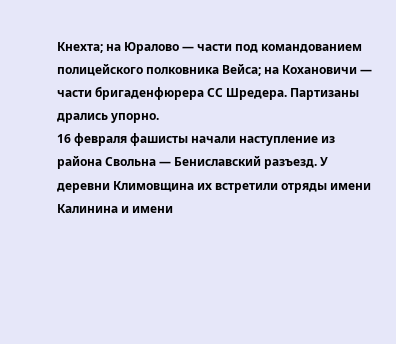Кнехта; на Юралово — части под командованием полицейского полковника Вейса; на Кохановичи — части бригаденфюрера СС Шредера. Партизаны дрались упорно.
16 февраля фашисты начали наступление из района Свольна — Бениславский разъезд. У деревни Климовщина их встретили отряды имени Калинина и имени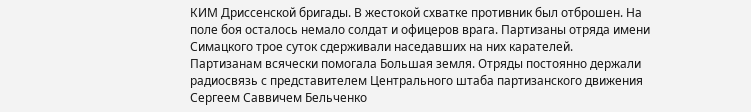КИМ Дриссенской бригады. В жестокой схватке противник был отброшен. На поле боя осталось немало солдат и офицеров врага. Партизаны отряда имени Симацкого трое суток сдерживали наседавших на них карателей.
Партизанам всячески помогала Большая земля. Отряды постоянно держали радиосвязь с представителем Центрального штаба партизанского движения Сергеем Саввичем Бельченко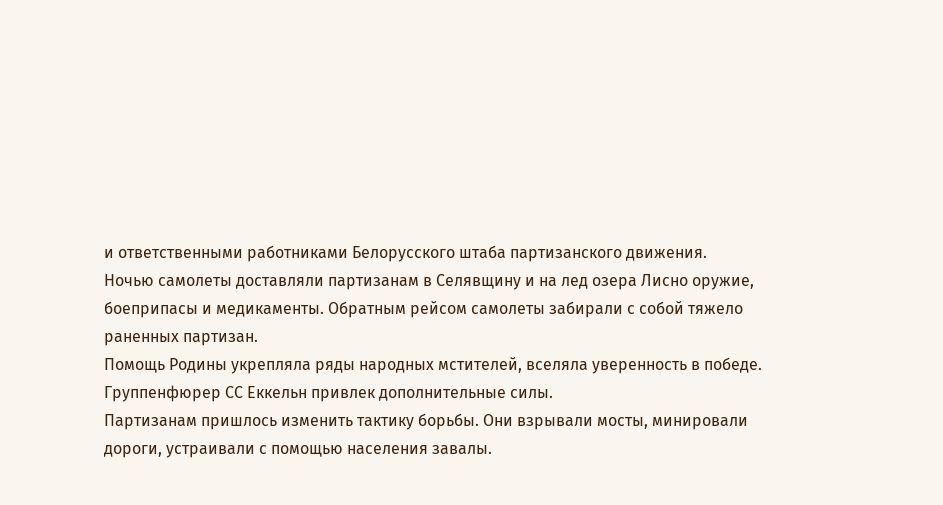и ответственными работниками Белорусского штаба партизанского движения.
Ночью самолеты доставляли партизанам в Селявщину и на лед озера Лисно оружие, боеприпасы и медикаменты. Обратным рейсом самолеты забирали с собой тяжело раненных партизан.
Помощь Родины укрепляла ряды народных мстителей, вселяла уверенность в победе.
Группенфюрер СС Еккельн привлек дополнительные силы.
Партизанам пришлось изменить тактику борьбы. Они взрывали мосты, минировали дороги, устраивали с помощью населения завалы.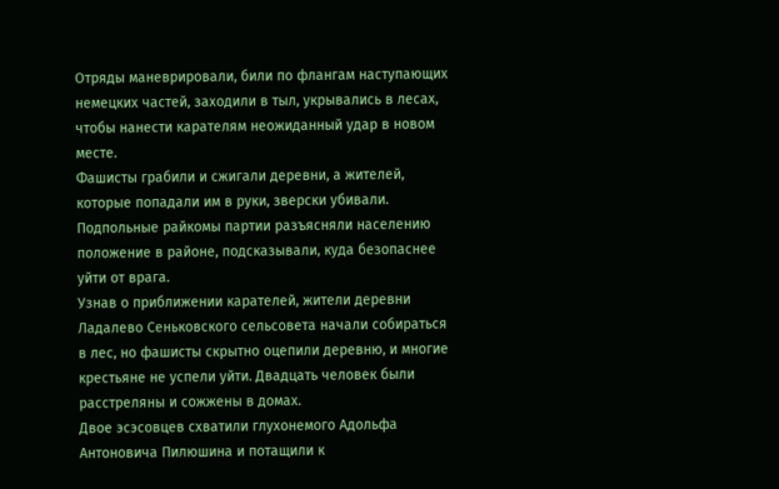Отряды маневрировали, били по флангам наступающих немецких частей, заходили в тыл, укрывались в лесах, чтобы нанести карателям неожиданный удар в новом месте.
Фашисты грабили и сжигали деревни, а жителей, которые попадали им в руки, зверски убивали. Подпольные райкомы партии разъясняли населению положение в районе, подсказывали, куда безопаснее уйти от врага.
Узнав о приближении карателей, жители деревни Ладалево Сеньковского сельсовета начали собираться в лес, но фашисты скрытно оцепили деревню, и многие крестьяне не успели уйти. Двадцать человек были расстреляны и сожжены в домах.
Двое эсэсовцев схватили глухонемого Адольфа Антоновича Пилюшина и потащили к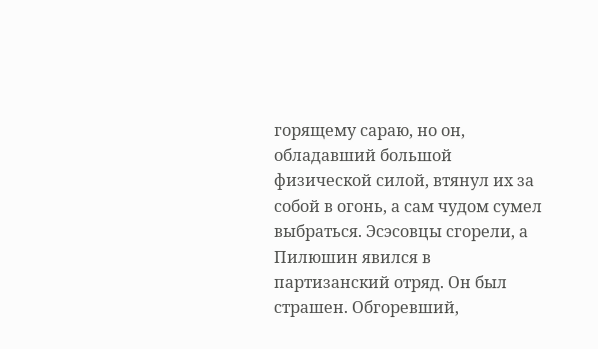горящему сараю, но он, обладавший большой физической силой, втянул их за собой в огонь, а сам чудом сумел выбраться. Эсэсовцы сгорели, а Пилюшин явился в партизанский отряд. Он был страшен. Обгоревший,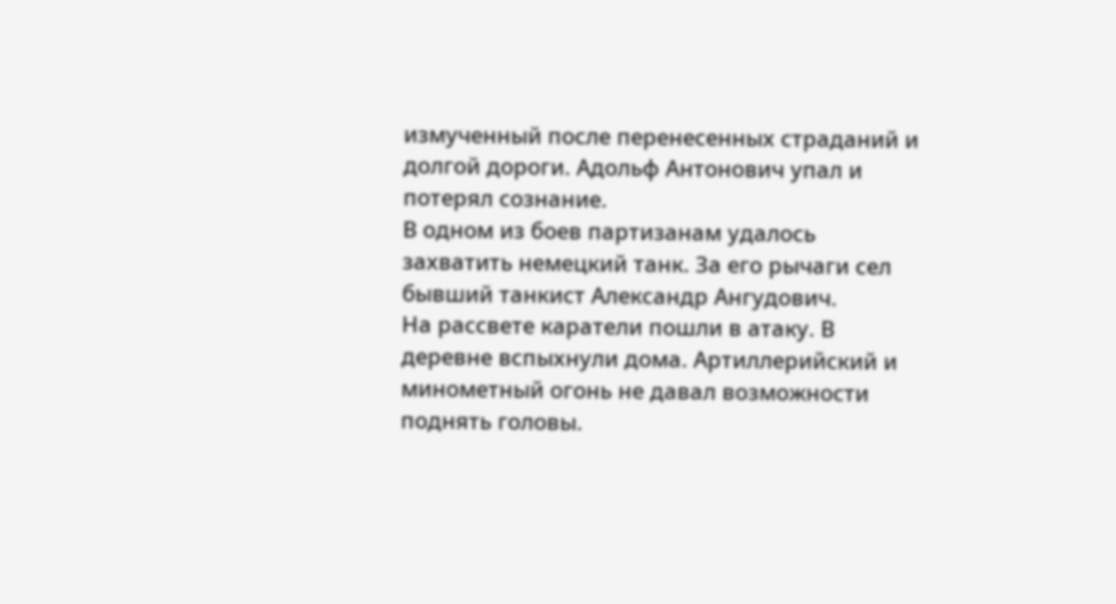измученный после перенесенных страданий и долгой дороги. Адольф Антонович упал и потерял сознание.
В одном из боев партизанам удалось захватить немецкий танк. За его рычаги сел бывший танкист Александр Ангудович.
На рассвете каратели пошли в атаку. В деревне вспыхнули дома. Артиллерийский и минометный огонь не давал возможности поднять головы.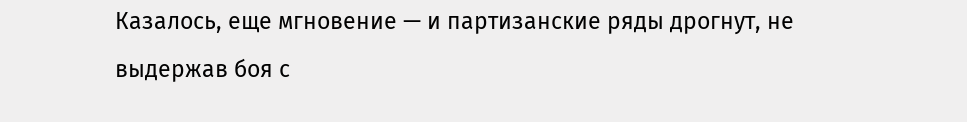Казалось, еще мгновение — и партизанские ряды дрогнут, не выдержав боя с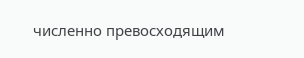численно превосходящим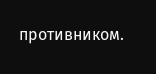противником.